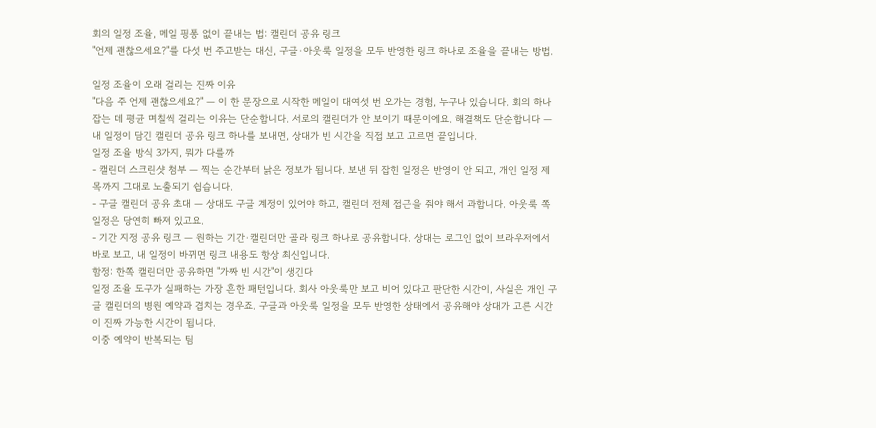회의 일정 조율, 메일 핑퐁 없이 끝내는 법: 캘린더 공유 링크
"언제 괜찮으세요?"를 다섯 번 주고받는 대신, 구글·아웃룩 일정을 모두 반영한 링크 하나로 조율을 끝내는 방법.

일정 조율이 오래 걸리는 진짜 이유
"다음 주 언제 괜찮으세요?" — 이 한 문장으로 시작한 메일이 대여섯 번 오가는 경험, 누구나 있습니다. 회의 하나 잡는 데 평균 며칠씩 걸리는 이유는 단순합니다. 서로의 캘린더가 안 보이기 때문이에요. 해결책도 단순합니다 — 내 일정이 담긴 캘린더 공유 링크 하나를 보내면, 상대가 빈 시간을 직접 보고 고르면 끝입니다.
일정 조율 방식 3가지, 뭐가 다를까
- 캘린더 스크린샷 첨부 — 찍는 순간부터 낡은 정보가 됩니다. 보낸 뒤 잡힌 일정은 반영이 안 되고, 개인 일정 제목까지 그대로 노출되기 쉽습니다.
- 구글 캘린더 공유 초대 — 상대도 구글 계정이 있어야 하고, 캘린더 전체 접근을 줘야 해서 과합니다. 아웃룩 쪽 일정은 당연히 빠져 있고요.
- 기간 지정 공유 링크 — 원하는 기간·캘린더만 골라 링크 하나로 공유합니다. 상대는 로그인 없이 브라우저에서 바로 보고, 내 일정이 바뀌면 링크 내용도 항상 최신입니다.
함정: 한쪽 캘린더만 공유하면 "가짜 빈 시간"이 생긴다
일정 조율 도구가 실패하는 가장 흔한 패턴입니다. 회사 아웃룩만 보고 비어 있다고 판단한 시간이, 사실은 개인 구글 캘린더의 병원 예약과 겹치는 경우죠. 구글과 아웃룩 일정을 모두 반영한 상태에서 공유해야 상대가 고른 시간이 진짜 가능한 시간이 됩니다.
이중 예약이 반복되는 팀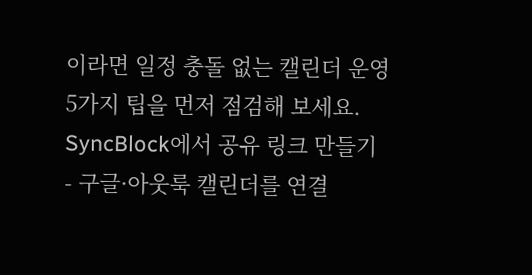이라면 일정 충돌 없는 캘린더 운영 5가지 팁을 먼저 점검해 보세요.
SyncBlock에서 공유 링크 만들기
- 구글·아웃룩 캘린더를 연결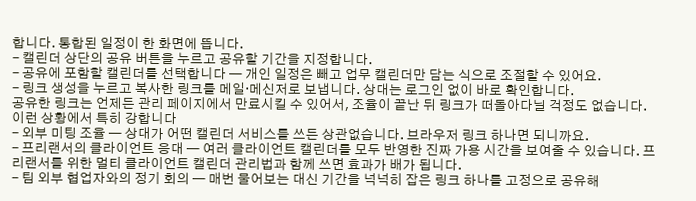합니다. 통합된 일정이 한 화면에 뜹니다.
- 캘린더 상단의 공유 버튼을 누르고 공유할 기간을 지정합니다.
- 공유에 포함할 캘린더를 선택합니다 — 개인 일정은 빼고 업무 캘린더만 담는 식으로 조절할 수 있어요.
- 링크 생성을 누르고 복사한 링크를 메일·메신저로 보냅니다. 상대는 로그인 없이 바로 확인합니다.
공유한 링크는 언제든 관리 페이지에서 만료시킬 수 있어서, 조율이 끝난 뒤 링크가 떠돌아다닐 걱정도 없습니다.
이런 상황에서 특히 강합니다
- 외부 미팅 조율 — 상대가 어떤 캘린더 서비스를 쓰든 상관없습니다. 브라우저 링크 하나면 되니까요.
- 프리랜서의 클라이언트 응대 — 여러 클라이언트 캘린더를 모두 반영한 진짜 가용 시간을 보여줄 수 있습니다. 프리랜서를 위한 멀티 클라이언트 캘린더 관리법과 함께 쓰면 효과가 배가 됩니다.
- 팀 외부 협업자와의 정기 회의 — 매번 물어보는 대신 기간을 넉넉히 잡은 링크 하나를 고정으로 공유해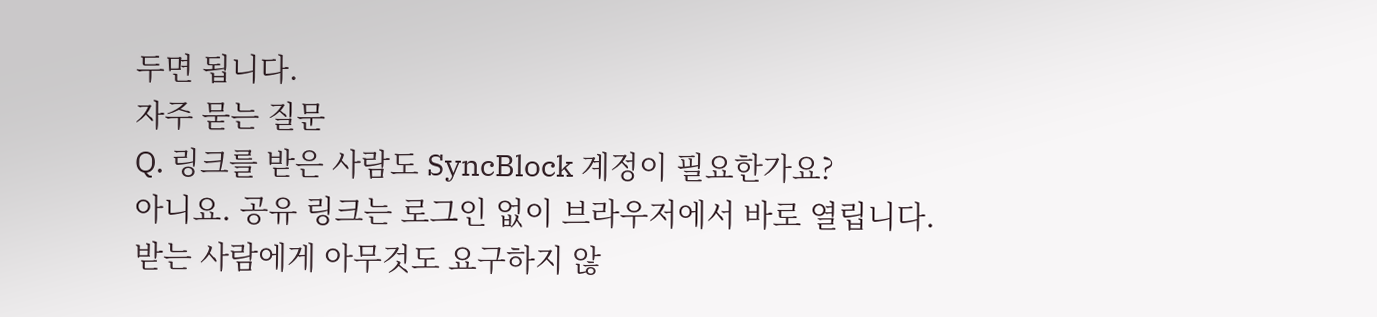두면 됩니다.
자주 묻는 질문
Q. 링크를 받은 사람도 SyncBlock 계정이 필요한가요?
아니요. 공유 링크는 로그인 없이 브라우저에서 바로 열립니다. 받는 사람에게 아무것도 요구하지 않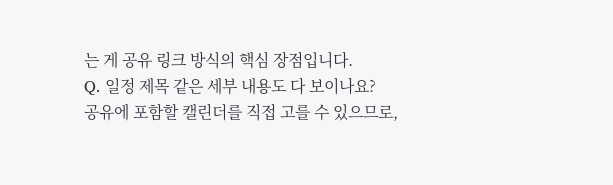는 게 공유 링크 방식의 핵심 장점입니다.
Q. 일정 제목 같은 세부 내용도 다 보이나요?
공유에 포함할 캘린더를 직접 고를 수 있으므로,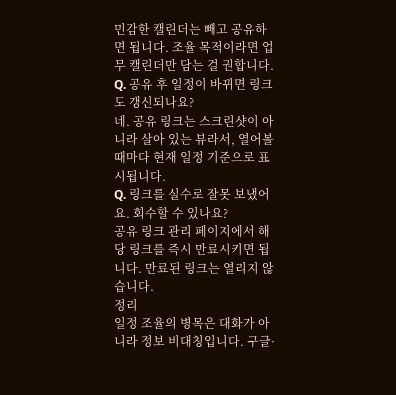민감한 캘린더는 빼고 공유하면 됩니다. 조율 목적이라면 업무 캘린더만 담는 걸 권합니다.
Q. 공유 후 일정이 바뀌면 링크도 갱신되나요?
네. 공유 링크는 스크린샷이 아니라 살아 있는 뷰라서, 열어볼 때마다 현재 일정 기준으로 표시됩니다.
Q. 링크를 실수로 잘못 보냈어요. 회수할 수 있나요?
공유 링크 관리 페이지에서 해당 링크를 즉시 만료시키면 됩니다. 만료된 링크는 열리지 않습니다.
정리
일정 조율의 병목은 대화가 아니라 정보 비대칭입니다. 구글·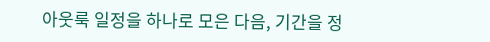아웃룩 일정을 하나로 모은 다음, 기간을 정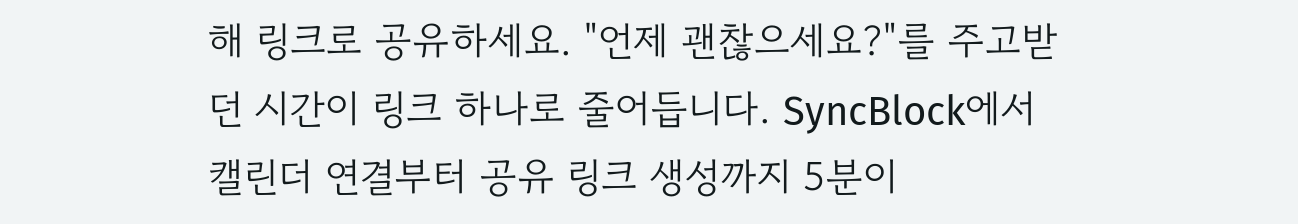해 링크로 공유하세요. "언제 괜찮으세요?"를 주고받던 시간이 링크 하나로 줄어듭니다. SyncBlock에서 캘린더 연결부터 공유 링크 생성까지 5분이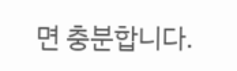면 충분합니다.